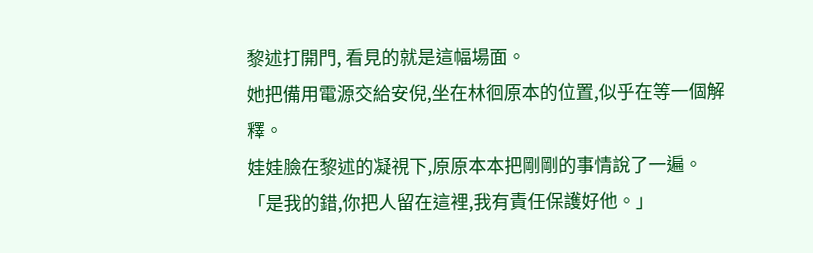黎述打開門, 看見的就是這幅場面。
她把備用電源交給安倪,坐在林徊原本的位置,似乎在等一個解釋。
娃娃臉在黎述的凝視下,原原本本把剛剛的事情說了一遍。
「是我的錯,你把人留在這裡,我有責任保護好他。」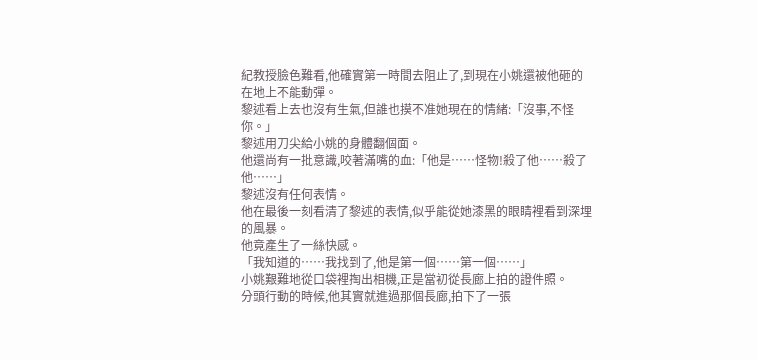紀教授臉色難看,他確實第一時間去阻止了,到現在小姚還被他砸的在地上不能動彈。
黎述看上去也沒有生氣,但誰也摸不准她現在的情緒:「沒事,不怪你。」
黎述用刀尖給小姚的身體翻個面。
他還尚有一批意識,咬著滿嘴的血:「他是……怪物!殺了他……殺了他……」
黎述沒有任何表情。
他在最後一刻看清了黎述的表情,似乎能從她漆黑的眼睛裡看到深埋的風暴。
他竟產生了一絲快感。
「我知道的……我找到了,他是第一個……第一個……」
小姚艱難地從口袋裡掏出相機,正是當初從長廊上拍的證件照。
分頭行動的時候,他其實就進過那個長廊,拍下了一張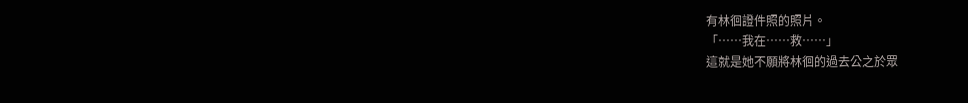有林徊證件照的照片。
「……我在……救……」
這就是她不願將林徊的過去公之於眾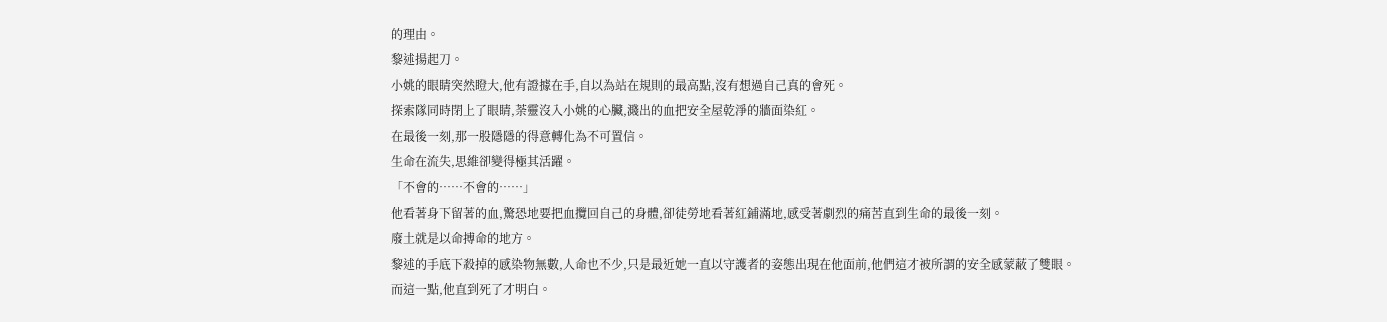的理由。
黎述揚起刀。
小姚的眼睛突然瞪大,他有證據在手,自以為站在規則的最高點,沒有想過自己真的會死。
探索隊同時閉上了眼睛,荼靈沒入小姚的心臟,濺出的血把安全屋乾淨的牆面染紅。
在最後一刻,那一股隱隱的得意轉化為不可置信。
生命在流失,思維卻變得極其活躍。
「不會的……不會的……」
他看著身下留著的血,驚恐地要把血攬回自己的身體,卻徒勞地看著紅鋪滿地,感受著劇烈的痛苦直到生命的最後一刻。
廢土就是以命搏命的地方。
黎述的手底下殺掉的感染物無數,人命也不少,只是最近她一直以守護者的姿態出現在他面前,他們這才被所謂的安全感蒙蔽了雙眼。
而這一點,他直到死了才明白。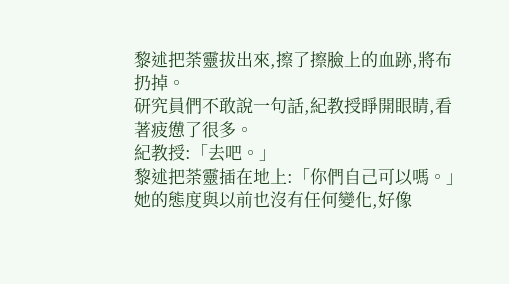黎述把荼靈拔出來,擦了擦臉上的血跡,將布扔掉。
研究員們不敢說一句話,紀教授睜開眼睛,看著疲憊了很多。
紀教授:「去吧。」
黎述把荼靈插在地上:「你們自己可以嗎。」
她的態度與以前也沒有任何變化,好像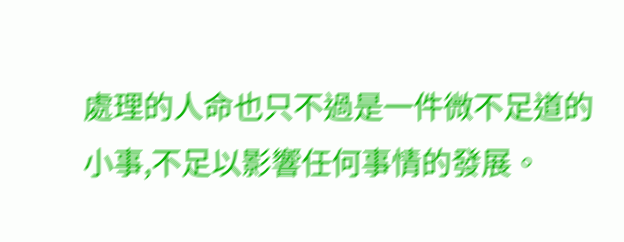處理的人命也只不過是一件微不足道的小事,不足以影響任何事情的發展。